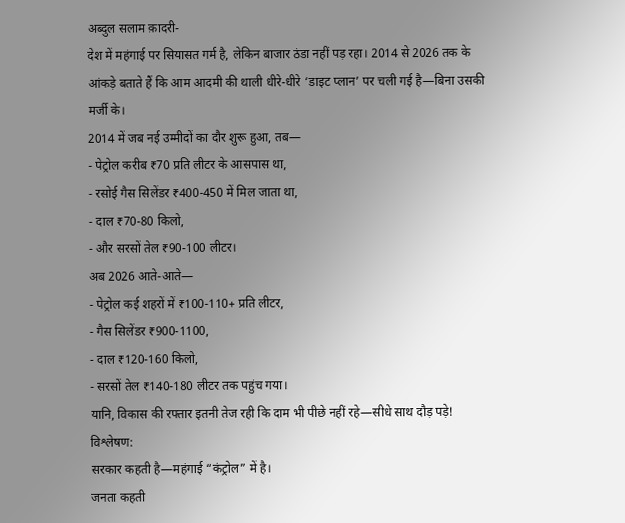अब्दुल सलाम क़ादरी-
देश में महंगाई पर सियासत गर्म है, लेकिन बाजार ठंडा नहीं पड़ रहा। 2014 से 2026 तक के आंकड़े बताते हैं कि आम आदमी की थाली धीरे-धीरे ‘डाइट प्लान’ पर चली गई है—बिना उसकी मर्जी के।
2014 में जब नई उम्मीदों का दौर शुरू हुआ, तब—
- पेट्रोल करीब ₹70 प्रति लीटर के आसपास था,
- रसोई गैस सिलेंडर ₹400-450 में मिल जाता था,
- दाल ₹70-80 किलो,
- और सरसों तेल ₹90-100 लीटर।
अब 2026 आते-आते—
- पेट्रोल कई शहरों में ₹100-110+ प्रति लीटर,
- गैस सिलेंडर ₹900-1100,
- दाल ₹120-160 किलो,
- सरसों तेल ₹140-180 लीटर तक पहुंच गया।
यानि, विकास की रफ्तार इतनी तेज रही कि दाम भी पीछे नहीं रहे—सीधे साथ दौड़ पड़े!
विश्लेषण:
सरकार कहती है—महंगाई “कंट्रोल” में है।
जनता कहती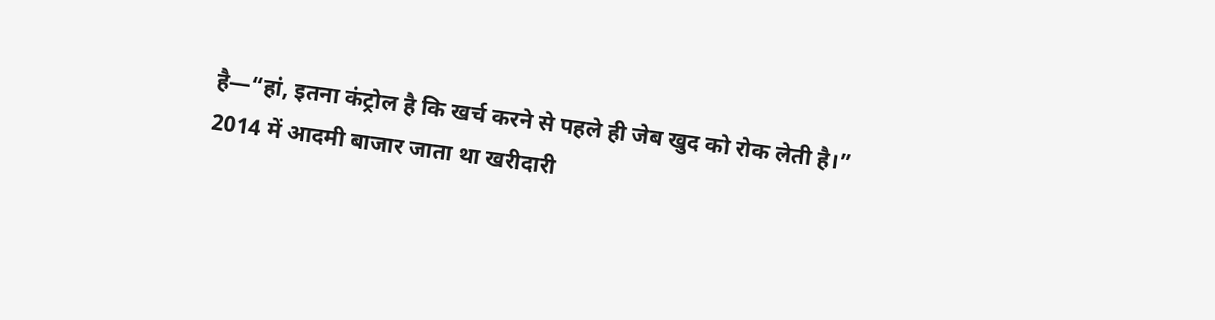है—“हां, इतना कंट्रोल है कि खर्च करने से पहले ही जेब खुद को रोक लेती है।”
2014 में आदमी बाजार जाता था खरीदारी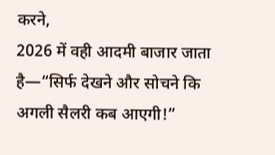करने,
2026 में वही आदमी बाजार जाता है—“सिर्फ देखने और सोचने कि अगली सैलरी कब आएगी!”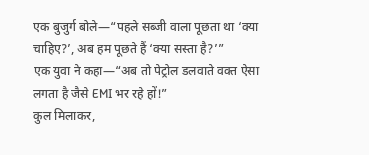एक बुजुर्ग बोले—“पहले सब्जी वाला पूछता था ‘क्या चाहिए?’, अब हम पूछते हैं ‘क्या सस्ता है?’”
एक युवा ने कहा—“अब तो पेट्रोल डलवाते वक्त ऐसा लगता है जैसे EMI भर रहे हों!”
कुल मिलाकर,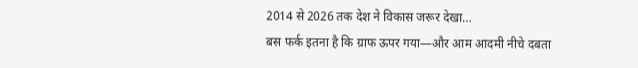2014 से 2026 तक देश ने विकास जरूर देखा…
बस फर्क इतना है कि ग्राफ ऊपर गया—और आम आदमी नीचे दबता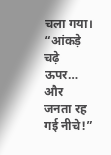चला गया।
“आंकड़े चढ़े ऊपर… और जनता रह गई नीचे!”